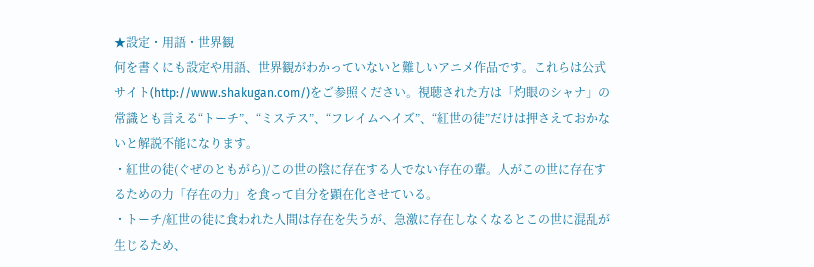★設定・用語・世界観
何を書くにも設定や用語、世界観がわかっていないと難しいアニメ作品です。これらは公式サイト(http://www.shakugan.com/)をご参照ください。視聴された方は「灼眼のシャナ」の常識とも言える“トーチ”、“ミステス”、“フレイムヘイズ”、“紅世の徒”だけは押さえておかないと解説不能になります。
・紅世の徒(ぐぜのともがら)/この世の陰に存在する人でない存在の輩。人がこの世に存在するための力「存在の力」を食って自分を顕在化させている。
・トーチ/紅世の徒に食われた人間は存在を失うが、急激に存在しなくなるとこの世に混乱が生じるため、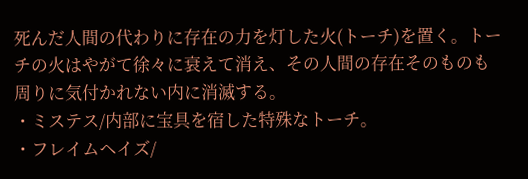死んだ人間の代わりに存在の力を灯した火(トーチ)を置く。トーチの火はやがて徐々に衰えて消え、その人間の存在そのものも周りに気付かれない内に消滅する。
・ミステス/内部に宝具を宿した特殊なトーチ。
・フレイムヘイズ/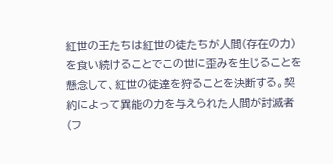紅世の王たちは紅世の徒たちが人間(存在の力)を食い続けることでこの世に歪みを生じることを懸念して、紅世の徒達を狩ることを決断する。契約によって異能の力を与えられた人間が討滅者(フ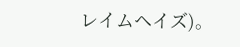レイムヘイズ)。